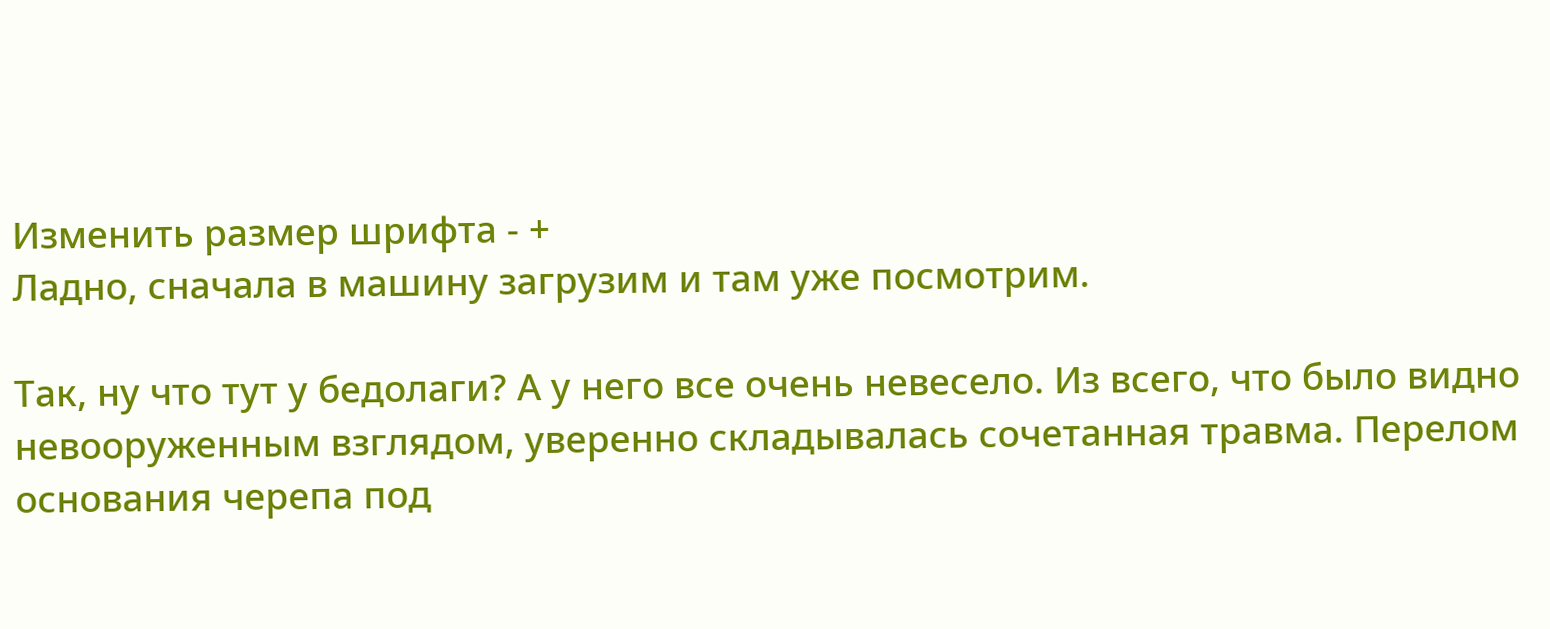Изменить размер шрифта - +
Ладно, сначала в машину загрузим и там уже посмотрим.

Так, ну что тут у бедолаги? А у него все очень невесело. Из всего, что было видно невооруженным взглядом, уверенно складывалась сочетанная травма. Перелом основания черепа под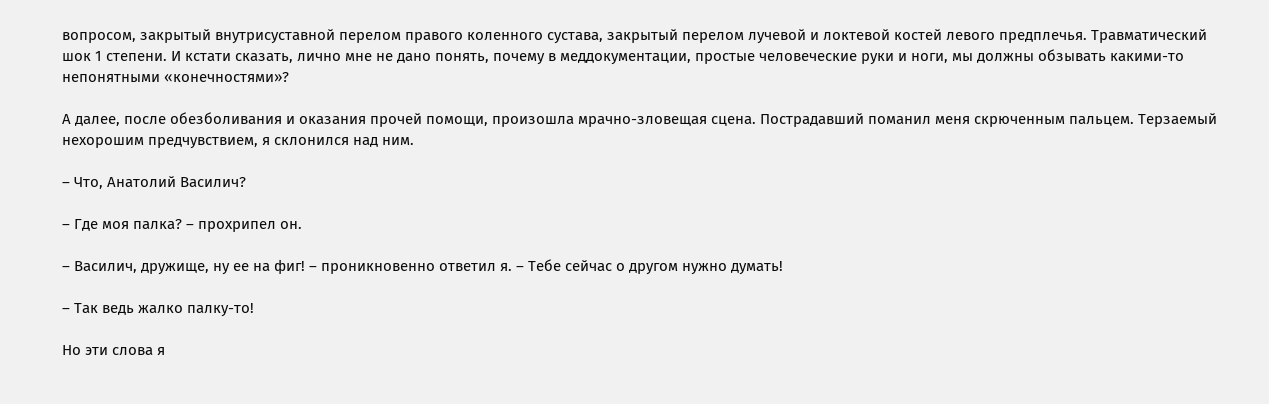вопросом, закрытый внутрисуставной перелом правого коленного сустава, закрытый перелом лучевой и локтевой костей левого предплечья. Травматический шок 1 степени. И кстати сказать, лично мне не дано понять, почему в меддокументации, простые человеческие руки и ноги, мы должны обзывать какими-то непонятными «конечностями»?

А далее, после обезболивания и оказания прочей помощи, произошла мрачно-зловещая сцена. Пострадавший поманил меня скрюченным пальцем. Терзаемый нехорошим предчувствием, я склонился над ним.

– Что, Анатолий Василич?

– Где моя палка? – прохрипел он.

– Василич, дружище, ну ее на фиг! – проникновенно ответил я. – Тебе сейчас о другом нужно думать!

– Так ведь жалко палку-то!

Но эти слова я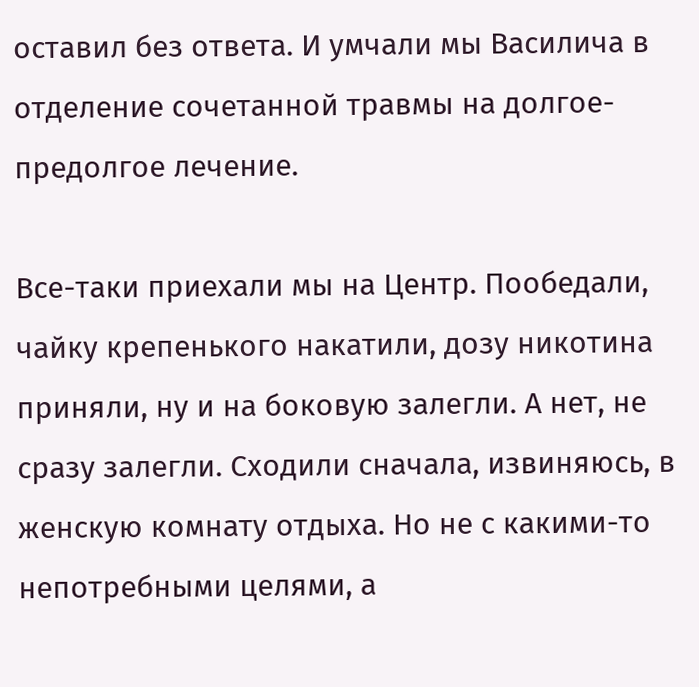оставил без ответа. И умчали мы Василича в отделение сочетанной травмы на долгое-предолгое лечение.

Все-таки приехали мы на Центр. Пообедали, чайку крепенького накатили, дозу никотина приняли, ну и на боковую залегли. А нет, не сразу залегли. Сходили сначала, извиняюсь, в женскую комнату отдыха. Но не с какими-то непотребными целями, а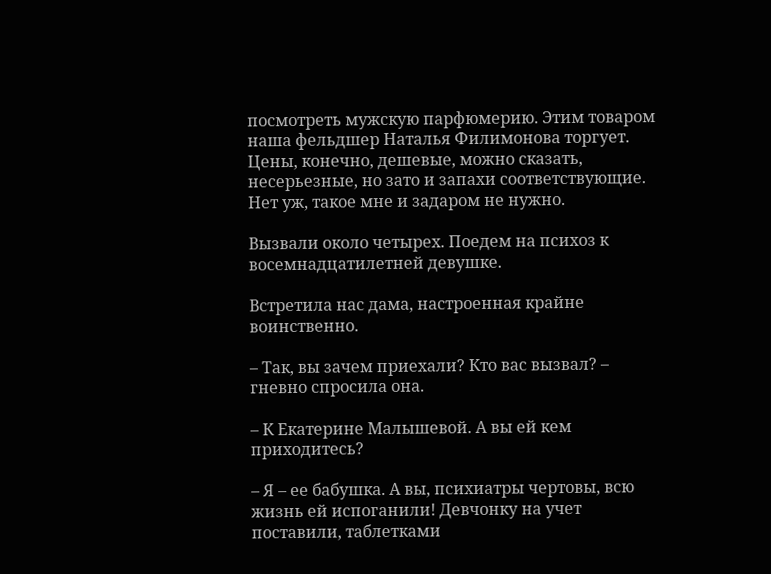посмотреть мужскую парфюмерию. Этим товаром наша фельдшер Наталья Филимонова торгует. Цены, конечно, дешевые, можно сказать, несерьезные, но зато и запахи соответствующие. Нет уж, такое мне и задаром не нужно.

Вызвали около четырех. Поедем на психоз к восемнадцатилетней девушке.

Встретила нас дама, настроенная крайне воинственно.

– Так, вы зачем приехали? Кто вас вызвал? – гневно спросила она.

– К Екатерине Малышевой. А вы ей кем приходитесь?

– Я – ее бабушка. А вы, психиатры чертовы, всю жизнь ей испоганили! Девчонку на учет поставили, таблетками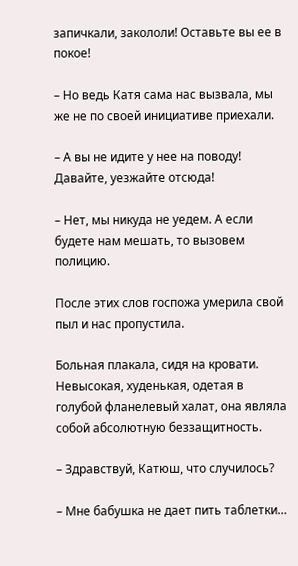запичкали, закололи! Оставьте вы ее в покое!

– Но ведь Катя сама нас вызвала, мы же не по своей инициативе приехали.

– А вы не идите у нее на поводу! Давайте, уезжайте отсюда!

– Нет, мы никуда не уедем. А если будете нам мешать, то вызовем полицию.

После этих слов госпожа умерила свой пыл и нас пропустила.

Больная плакала, сидя на кровати. Невысокая, худенькая, одетая в голубой фланелевый халат, она являла собой абсолютную беззащитность.

– Здравствуй, Катюш, что случилось?

– Мне бабушка не дает пить таблетки…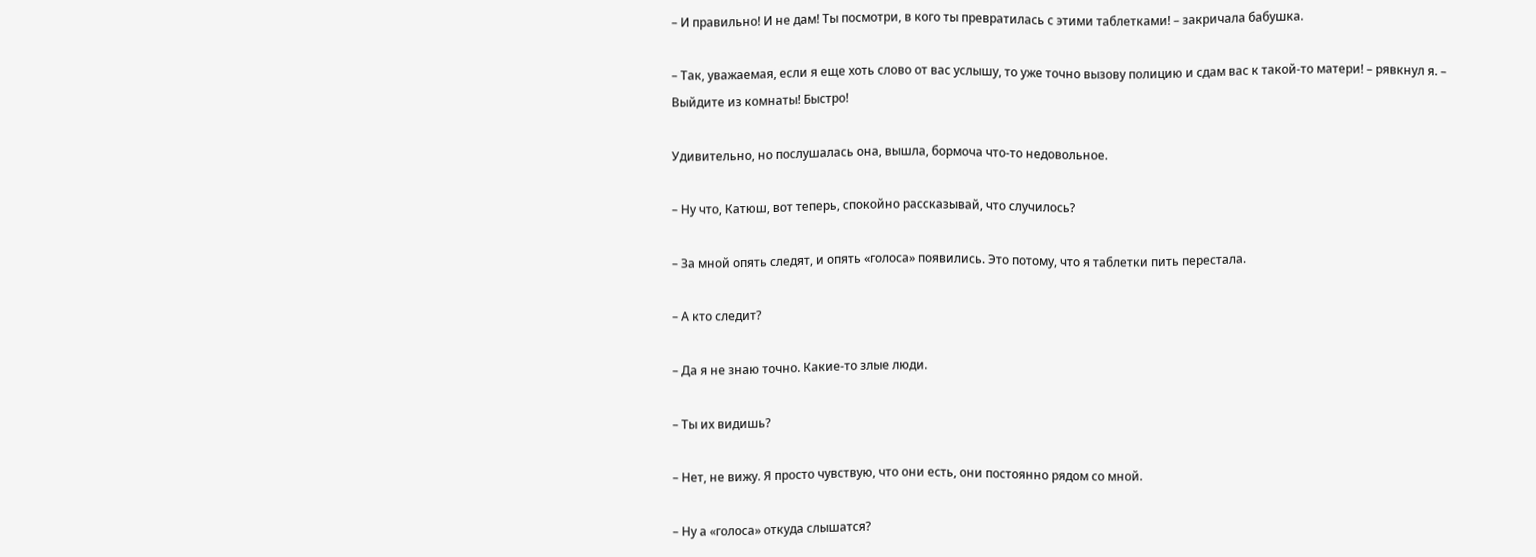– И правильно! И не дам! Ты посмотри, в кого ты превратилась с этими таблетками! – закричала бабушка.

– Так, уважаемая, если я еще хоть слово от вас услышу, то уже точно вызову полицию и сдам вас к такой-то матери! – рявкнул я. – Выйдите из комнаты! Быстро!

Удивительно, но послушалась она, вышла, бормоча что-то недовольное.

– Ну что, Катюш, вот теперь, спокойно рассказывай, что случилось?

– За мной опять следят, и опять «голоса» появились. Это потому, что я таблетки пить перестала.

– А кто следит?

– Да я не знаю точно. Какие-то злые люди.

– Ты их видишь?

– Нет, не вижу. Я просто чувствую, что они есть, они постоянно рядом со мной.

– Ну а «голоса» откуда слышатся?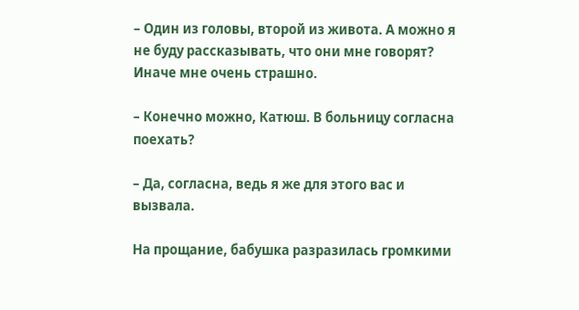– Один из головы, второй из живота. А можно я не буду рассказывать, что они мне говорят? Иначе мне очень страшно.

– Конечно можно, Катюш. В больницу согласна поехать?

– Да, согласна, ведь я же для этого вас и вызвала.

На прощание, бабушка разразилась громкими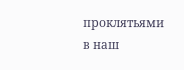проклятьями в наш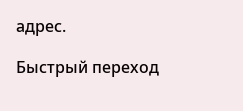адрес.

Быстрый переход